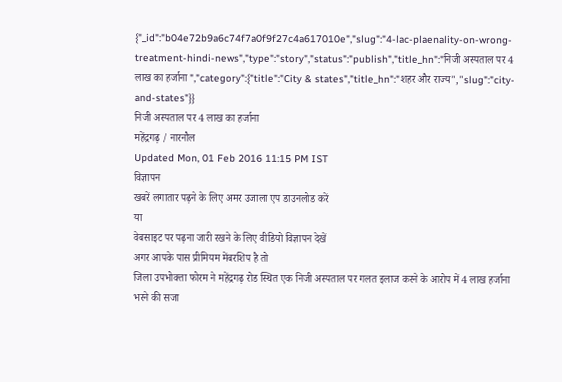{"_id":"b04e72b9a6c74f7a0f9f27c4a617010e","slug":"4-lac-plaenality-on-wrong-treatment-hindi-news","type":"story","status":"publish","title_hn":"निजी अस्पताल पर 4 लाख का हर्जाना ","category":{"title":"City & states","title_hn":"शहर और राज्य","slug":"city-and-states"}}
निजी अस्पताल पर 4 लाख का हर्जाना
महेंद्रगढ़ / नारनौल
Updated Mon, 01 Feb 2016 11:15 PM IST
विज्ञापन
खबरें लगातार पढ़ने के लिए अमर उजाला एप डाउनलोड करें
या
वेबसाइट पर पढ़ना जारी रखने के लिए वीडियो विज्ञापन देखें
अगर आपके पास प्रीमियम मेंबरशिप है तो
जिला उपभोक्ता फोरम ने महेंद्रगढ़ रोड स्थित एक निजी अस्पताल पर गलत इलाज करने के आरोप में 4 लाख हर्जाना भरने की सजा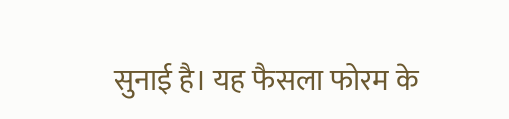सुनाई है। यह फैसला फोरम के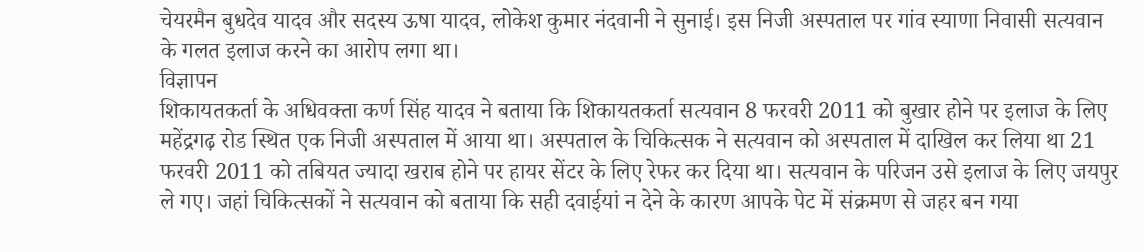चेयरमैन बुधदेव यादव और सदस्य ऊषा यादव, लोकेश कुमार नंदवानी ने सुनाई। इस निजी अस्पताल पर गांव स्याणा निवासी सत्यवान के गलत इलाज करने का आरोप लगा था।
विज्ञापन
शिकायतकर्ता के अधिवक्ता कर्ण सिंह यादव ने बताया कि शिकायतकर्ता सत्यवान 8 फरवरी 2011 को बुखार होने पर इलाज के लिए महेंद्रगढ़ रोड स्थित एक निजी अस्पताल में आया था। अस्पताल के चिकित्सक ने सत्यवान को अस्पताल में दाखिल कर लिया था 21 फरवरी 2011 को तबियत ज्यादा खराब होने पर हायर सेंटर के लिए रेफर कर दिया था। सत्यवान के परिजन उसे इलाज के लिए जयपुर ले गए। जहां चिकित्सकों ने सत्यवान को बताया कि सही दवाईयां न देने के कारण आपके पेट में संक्रमण से जहर बन गया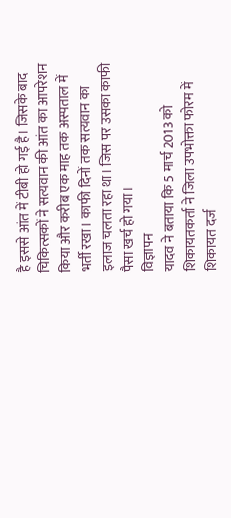है इससे आंत में टीबी हो गई है। जिसके बाद चिकित्सकों ने सत्यवान की आंत का आपरेशन किया और करीब एक माह तक अस्पताल में भर्ती रखा। काफी दिनों तक सत्यवान का इलाज चलता रहा था। जिस पर उसका काफी पैसा खर्च हो गया।
विज्ञापन
यादव ने बताया कि 5 मार्च 2013 को शिकायतकर्ता ने जिला उपभोक्ता फोरम में शिकायत दर्ज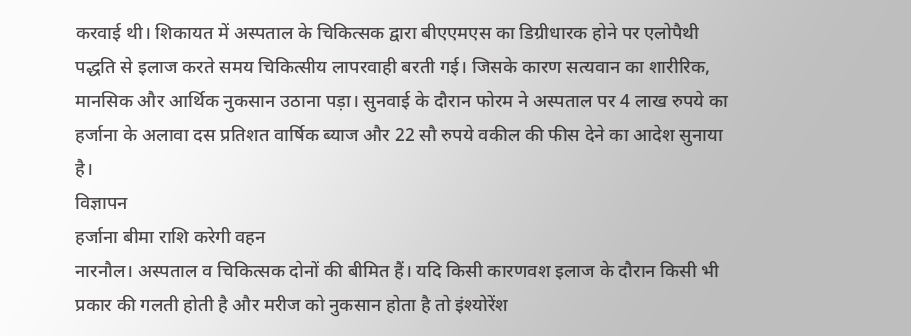करवाई थी। शिकायत में अस्पताल के चिकित्सक द्वारा बीएएमएस का डिग्रीधारक होने पर एलोपैथी पद्धति से इलाज करते समय चिकित्सीय लापरवाही बरती गई। जिसके कारण सत्यवान का शारीरिक, मानसिक और आर्थिक नुकसान उठाना पड़ा। सुनवाई के दौरान फोरम ने अस्पताल पर 4 लाख रुपये का हर्जाना के अलावा दस प्रतिशत वार्षिक ब्याज और 22 सौ रुपये वकील की फीस देने का आदेश सुनाया है।
विज्ञापन
हर्जाना बीमा राशि करेगी वहन
नारनौल। अस्पताल व चिकित्सक दोनों की बीमित हैं। यदि किसी कारणवश इलाज के दौरान किसी भी प्रकार की गलती होती है और मरीज को नुकसान होता है तो इंश्योरेंश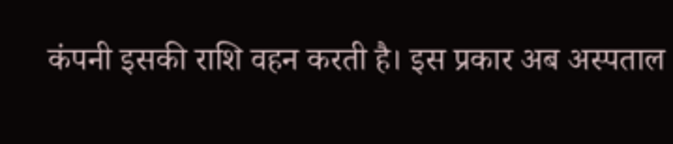कंपनी इसकी राशि वहन करती है। इस प्रकार अब अस्पताल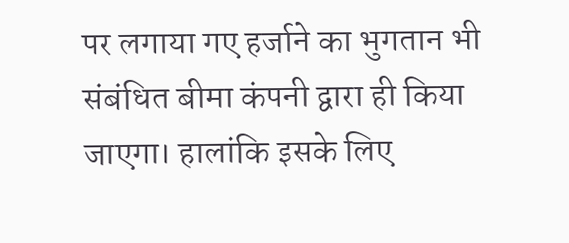पर लगाया गए हर्जाने का भुगतान भी संबंधित बीमा कंपनी द्वारा ही किया जाएगा। हालांकि इसके लिए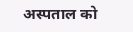अस्पताल को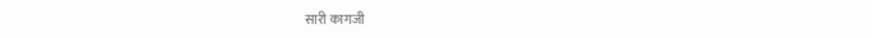सारी कागजी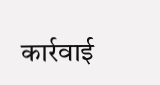कार्रवाई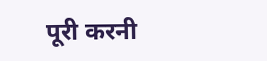पूरी करनी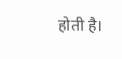होती है।